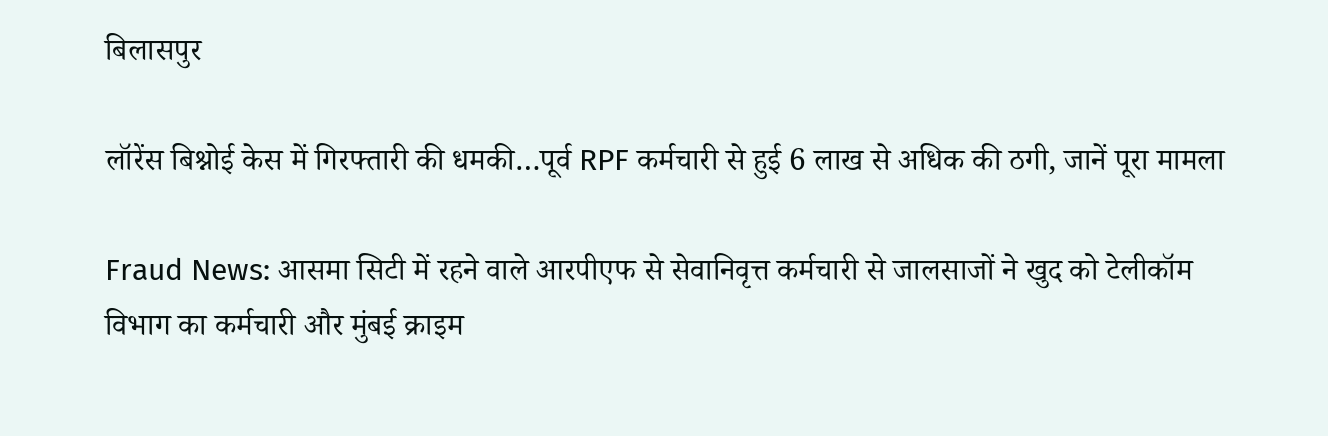बिलासपुर

लॉरेंस बिश्नोई केस में गिरफ्तारी की धमकी…पूर्व RPF कर्मचारी से हुई 6 लाख से अधिक की ठगी, जानें पूरा मामला

Fraud News: आसमा सिटी में रहने वाले आरपीएफ से सेवानिवृत्त कर्मचारी से जालसाजों ने खुद को टेलीकॉम विभाग का कर्मचारी और मुंबई क्राइम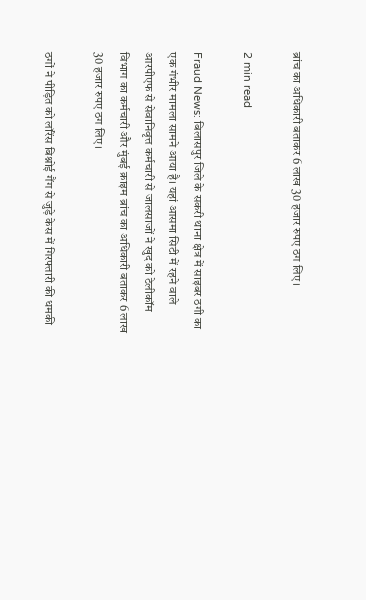ब्रांच का अधिकारी बताकर 6 लाख 30 हजार रुपए ठग लिए।

2 min read

Fraud News: बिलासपुर जिले के सकरी थाना क्षेत्र में साइबर ठगी का एक गंभीर मामला सामने आया है। यहां आसमा सिटी में रहने वाले आरपीएफ से सेवानिवृत्त कर्मचारी से जालसाजों ने खुद को टेलीकॉम विभाग का कर्मचारी और मुंबई क्राइम ब्रांच का अधिकारी बताकर 6 लाख 30 हजार रुपए ठग लिए।

ठगों ने पीड़ित को लॉरेंस बिश्नोई गैंग से जुड़े केस में गिरफ्तारी की धमकी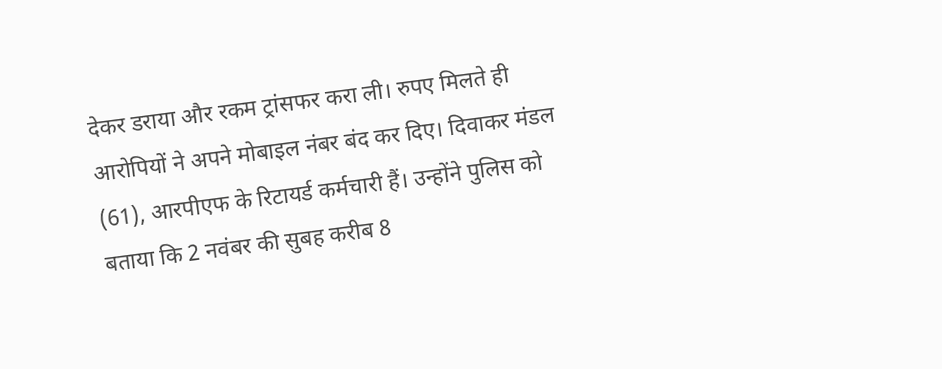देकर डराया और रकम ट्रांसफर करा ली। रुपए मिलते ही आरोपियों ने अपने मोबाइल नंबर बंद कर दिए। दिवाकर मंडल (61), आरपीएफ के रिटायर्ड कर्मचारी हैं। उन्होंने पुलिस को बताया कि 2 नवंबर की सुबह करीब 8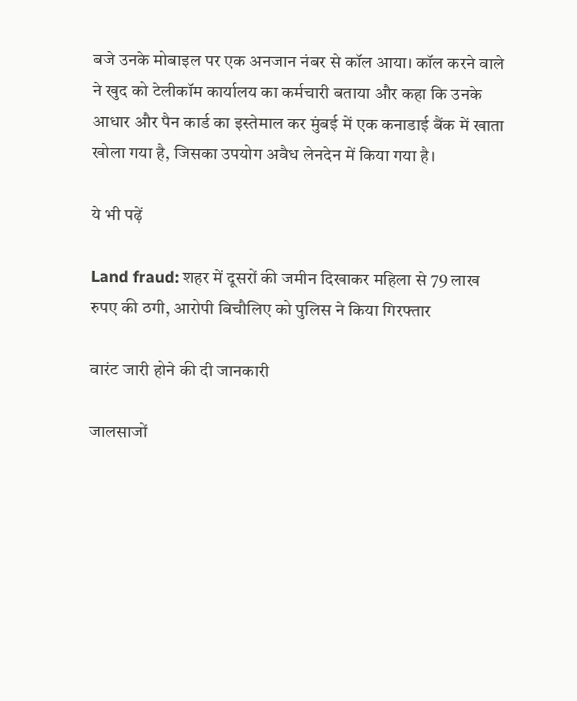बजे उनके मोबाइल पर एक अनजान नंबर से कॉल आया। कॉल करने वाले ने खुद को टेलीकॉम कार्यालय का कर्मचारी बताया और कहा कि उनके आधार और पैन कार्ड का इस्तेमाल कर मुंबई में एक कनाडाई बैंक में खाता खोला गया है, जिसका उपयोग अवैध लेनदेन में किया गया है।

ये भी पढ़ें

Land fraud: शहर में दूसरों की जमीन दिखाकर महिला से 79 लाख रुपए की ठगी, आरोपी बिचौलिए को पुलिस ने किया गिरफ्तार

वारंट जारी होने की दी जानकारी

जालसाजों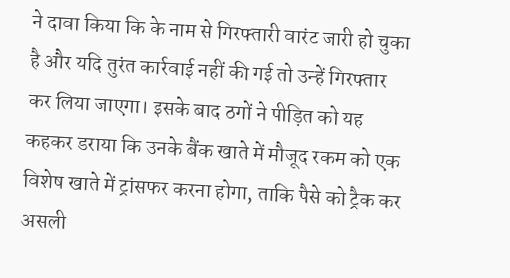ने दावा किया कि के नाम से गिरफ्तारी वारंट जारी हो चुका है और यदि तुरंत कार्रवाई नहीं की गई तो उन्हें गिरफ्तार कर लिया जाएगा। इसके बाद ठगों ने पीड़ित को यह कहकर डराया कि उनके बैंक खाते में मौजूद रकम को एक विशेष खाते में ट्रांसफर करना होगा, ताकि पैसे को ट्रैक कर असली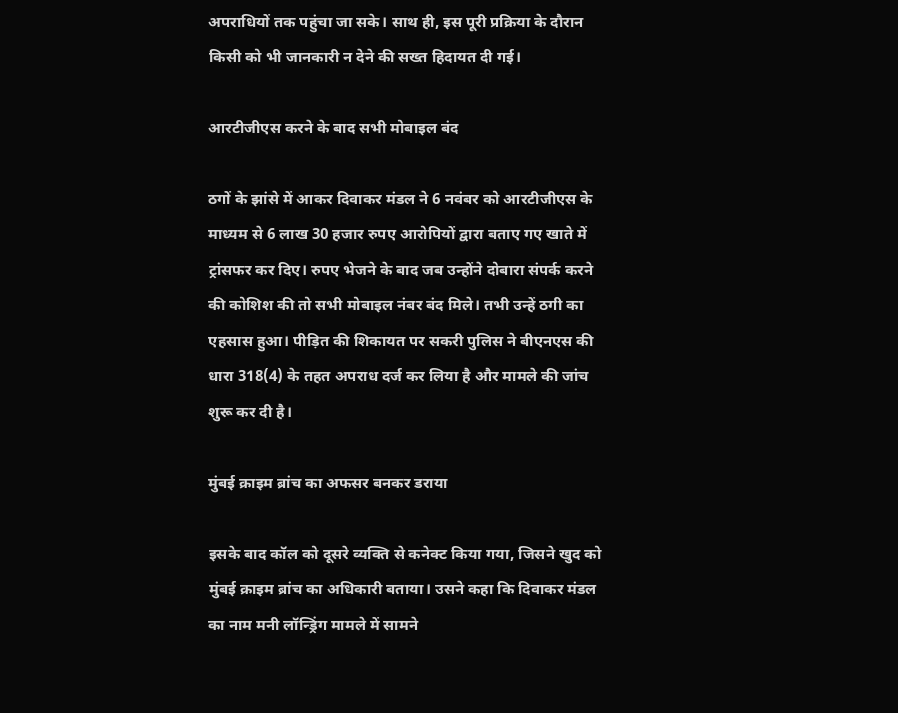अपराधियों तक पहुंचा जा सके। साथ ही, इस पूरी प्रक्रिया के दौरान किसी को भी जानकारी न देने की सख्त हिदायत दी गई।

आरटीजीएस करने के बाद सभी मोबाइल बंद

ठगों के झांसे में आकर दिवाकर मंडल ने 6 नवंबर को आरटीजीएस के माध्यम से 6 लाख 30 हजार रुपए आरोपियों द्वारा बताए गए खाते में ट्रांसफर कर दिए। रुपए भेजने के बाद जब उन्होंने दोबारा संपर्क करने की कोशिश की तो सभी मोबाइल नंबर बंद मिले। तभी उन्हें ठगी का एहसास हुआ। पीड़ित की शिकायत पर सकरी पुलिस ने बीएनएस की धारा 318(4) के तहत अपराध दर्ज कर लिया है और मामले की जांच शुरू कर दी है।

मुंबई क्राइम ब्रांच का अफसर बनकर डराया

इसके बाद कॉल को दूसरे व्यक्ति से कनेक्ट किया गया, जिसने खुद को मुंबई क्राइम ब्रांच का अधिकारी बताया। उसने कहा कि दिवाकर मंडल का नाम मनी लॉन्ड्रिंग मामले में सामने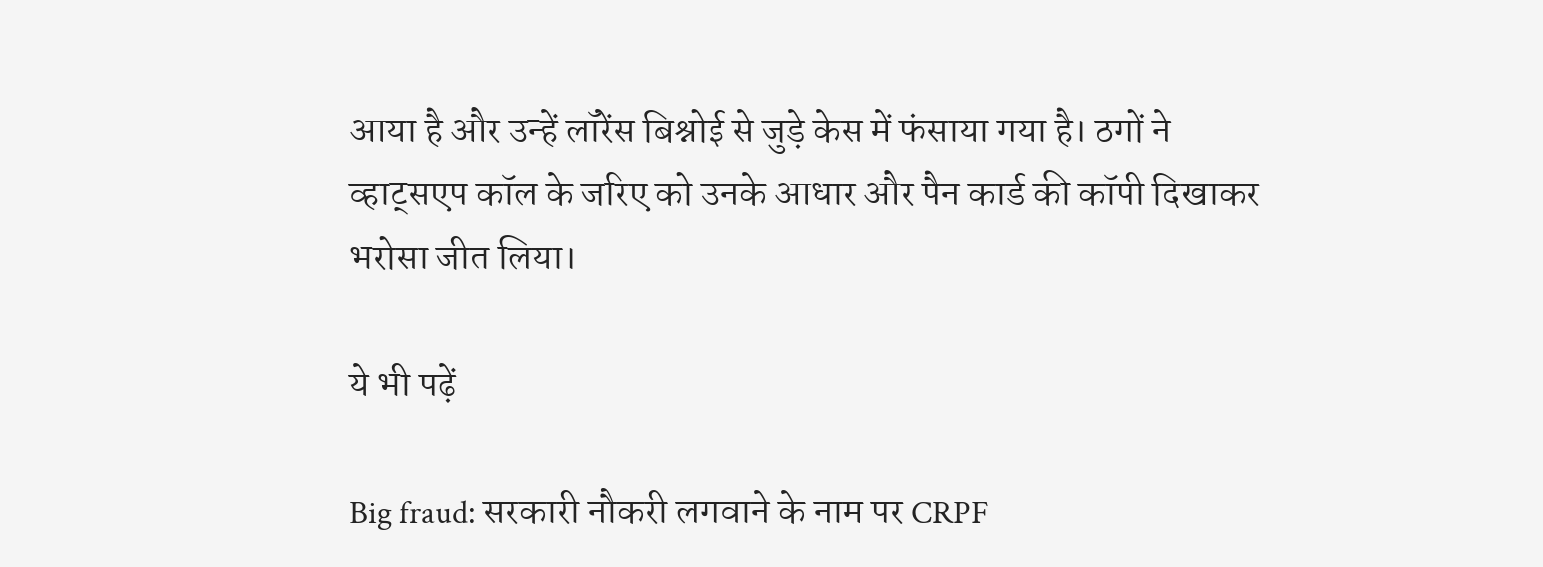आया है और उन्हें लॉरेंस बिश्नोई से जुड़े केस में फंसाया गया है। ठगों ने व्हाट्सएप कॉल के जरिए को उनके आधार और पैन कार्ड की कॉपी दिखाकर भरोसा जीत लिया।

ये भी पढ़ें

Big fraud: सरकारी नौकरी लगवाने के नाम पर CRPF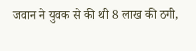जवान ने युवक से की थी 8 लाख की ठगी,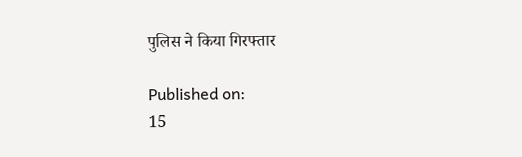पुलिस ने किया गिरफ्तार

Published on:
15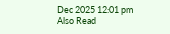Dec 2025 12:01 pm
Also Read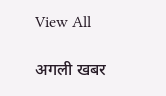View All

अगली खबर